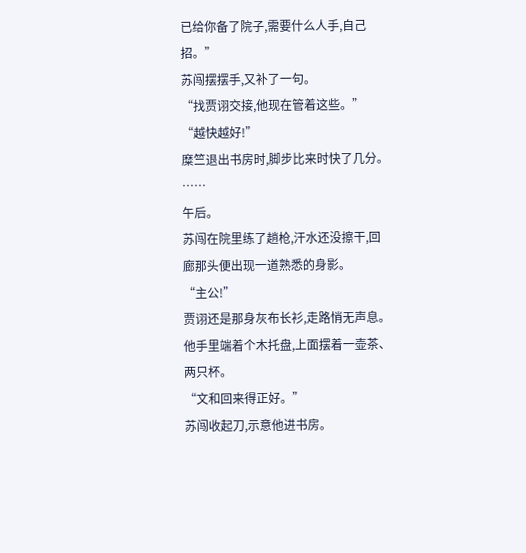已给你备了院子,需要什么人手,自己招。”
苏闯摆摆手,又补了一句。
“找贾诩交接,他现在管着这些。”
“越快越好!”
糜竺退出书房时,脚步比来时快了几分。
……
午后。
苏闯在院里练了趟枪,汗水还没擦干,回廊那头便出现一道熟悉的身影。
“主公!”
贾诩还是那身灰布长衫,走路悄无声息。
他手里端着个木托盘,上面摆着一壶茶、两只杯。
“文和回来得正好。”
苏闯收起刀,示意他进书房。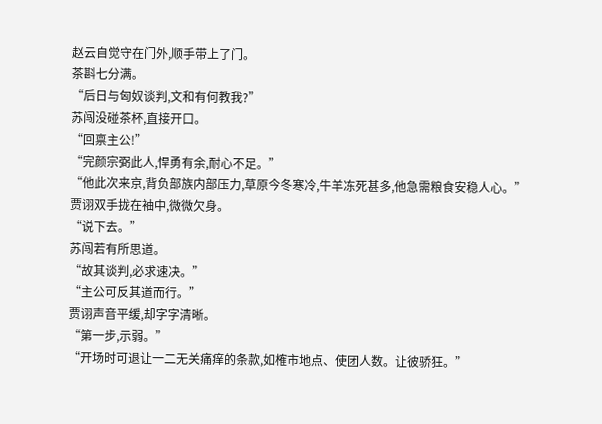赵云自觉守在门外,顺手带上了门。
茶斟七分满。
“后日与匈奴谈判,文和有何教我?”
苏闯没碰茶杯,直接开口。
“回禀主公!”
“完颜宗弼此人,悍勇有余,耐心不足。”
“他此次来京,背负部族内部压力,草原今冬寒冷,牛羊冻死甚多,他急需粮食安稳人心。”
贾诩双手拢在袖中,微微欠身。
“说下去。”
苏闯若有所思道。
“故其谈判,必求速决。”
“主公可反其道而行。”
贾诩声音平缓,却字字清晰。
“第一步,示弱。”
“开场时可退让一二无关痛痒的条款,如榷市地点、使团人数。让彼骄狂。”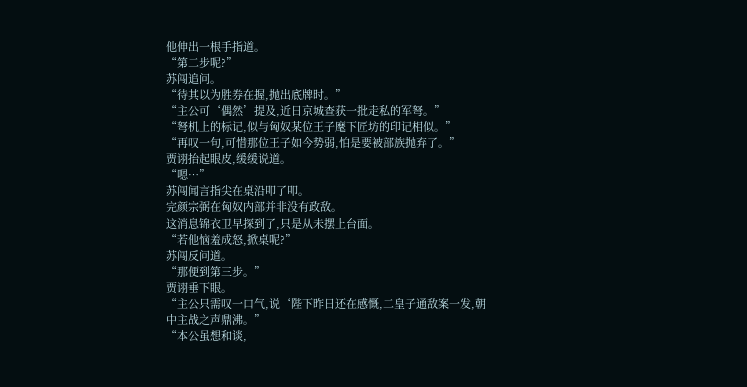他伸出一根手指道。
“第二步呢?”
苏闯追问。
“待其以为胜券在握,抛出底牌时。”
“主公可‘偶然’提及,近日京城查获一批走私的军弩。”
“弩机上的标记,似与匈奴某位王子麾下匠坊的印记相似。”
“再叹一句,可惜那位王子如今势弱,怕是要被部族抛弃了。”
贾诩抬起眼皮,缓缓说道。
“嗯…”
苏闯闻言指尖在桌沿叩了叩。
完颜宗弼在匈奴内部并非没有政敌。
这消息锦衣卫早探到了,只是从未摆上台面。
“若他恼羞成怒,掀桌呢?”
苏闯反问道。
“那便到第三步。”
贾诩垂下眼。
“主公只需叹一口气,说‘陛下昨日还在感慨,二皇子通敌案一发,朝中主战之声鼎沸。”
“本公虽想和谈,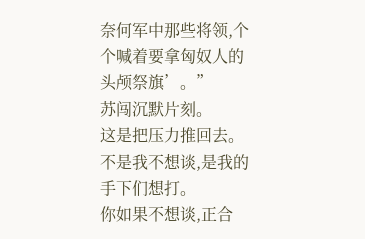奈何军中那些将领,个个喊着要拿匈奴人的头颅祭旗’。”
苏闯沉默片刻。
这是把压力推回去。
不是我不想谈,是我的手下们想打。
你如果不想谈,正合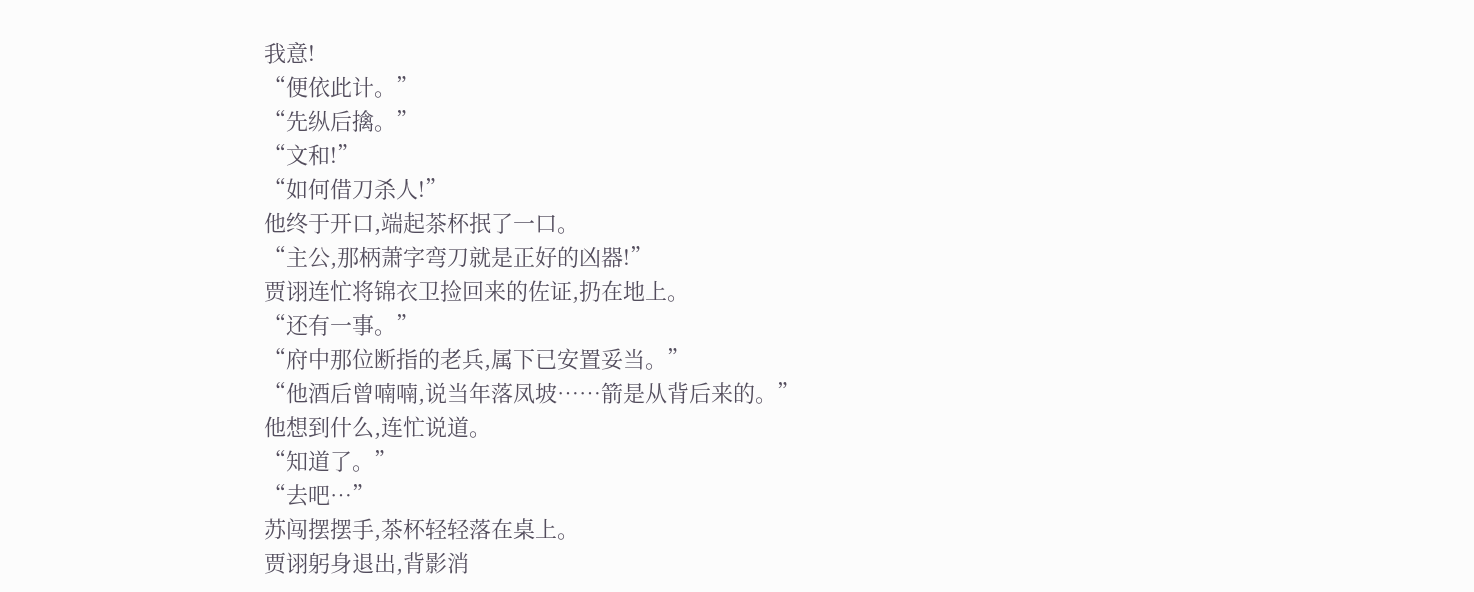我意!
“便依此计。”
“先纵后擒。”
“文和!”
“如何借刀杀人!”
他终于开口,端起茶杯抿了一口。
“主公,那柄萧字弯刀就是正好的凶器!”
贾诩连忙将锦衣卫捡回来的佐证,扔在地上。
“还有一事。”
“府中那位断指的老兵,属下已安置妥当。”
“他酒后曾喃喃,说当年落凤坡……箭是从背后来的。”
他想到什么,连忙说道。
“知道了。”
“去吧…”
苏闯摆摆手,茶杯轻轻落在桌上。
贾诩躬身退出,背影消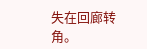失在回廊转角。